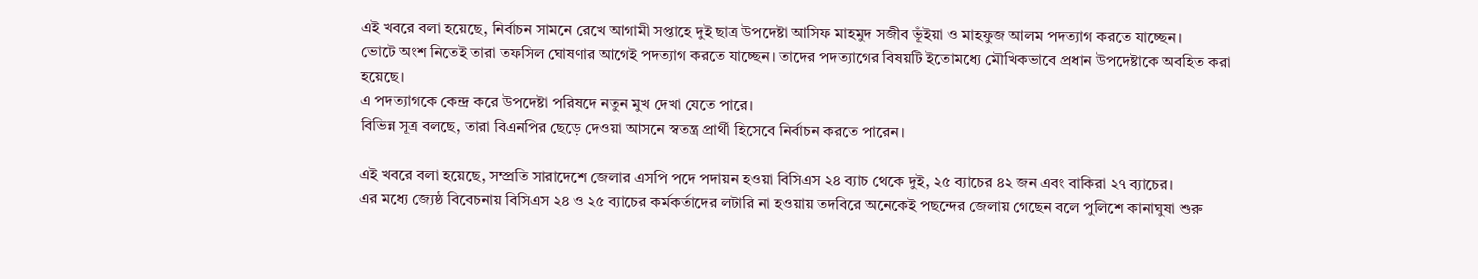এই খবরে বলা হয়েছে, নির্বাচন সামনে রেখে আগামী সপ্তাহে দুই ছাত্র উপদেষ্টা আসিফ মাহমুদ সজীব ভূঁইয়া ও মাহফুজ আলম পদত্যাগ করতে যাচ্ছেন।
ভোটে অংশ নিতেই তারা তফসিল ঘোষণার আগেই পদত্যাগ করতে যাচ্ছেন। তাদের পদত্যাগের বিষয়টি ইতোমধ্যে মৌখিকভাবে প্রধান উপদেষ্টাকে অবহিত করা হয়েছে।
এ পদত্যাগকে কেন্দ্র করে উপদেষ্টা পরিষদে নতুন মুখ দেখা যেতে পারে।
বিভিন্ন সূত্র বলছে, তারা বিএনপির ছেড়ে দেওয়া আসনে স্বতন্ত্র প্রার্থী হিসেবে নির্বাচন করতে পারেন।

এই খবরে বলা হয়েছে, সম্প্রতি সারাদেশে জেলার এসপি পদে পদায়ন হওয়া বিসিএস ২৪ ব্যাচ থেকে দুই, ২৫ ব্যাচের ৪২ জন এবং বাকিরা ২৭ ব্যাচের।
এর মধ্যে জ্যেষ্ঠ বিবেচনায় বিসিএস ২৪ ও ২৫ ব্যাচের কর্মকর্তাদের লটারি না হওয়ায় তদবিরে অনেকেই পছন্দের জেলায় গেছেন বলে পুলিশে কানাঘুষা শুরু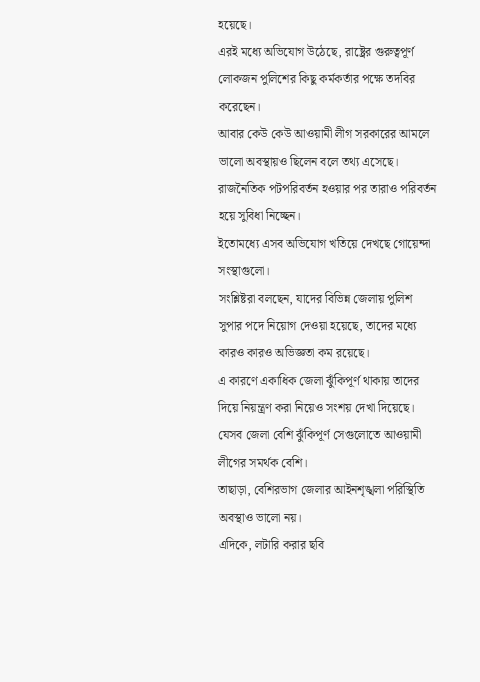হয়েছে।
এরই মধ্যে অভিযোগ উঠেছে, রাষ্ট্রের গুরুত্বপূর্ণ লোকজন পুলিশের কিছু কর্মকর্তার পক্ষে তদবির করেছেন।
আবার কেউ কেউ আওয়ামী লীগ সরকারের আমলে ভালো অবস্থায়ও ছিলেন বলে তথ্য এসেছে। রাজনৈতিক পটপরিবর্তন হওয়ার পর তারাও পরিবর্তন হয়ে সুবিধা নিচ্ছেন।
ইতোমধ্যে এসব অভিযোগ খতিয়ে দেখছে গোয়েন্দা সংস্থাগুলো।
সংশ্লিষ্টরা বলছেন, যাদের বিভিন্ন জেলায় পুলিশ সুপার পদে নিয়োগ দেওয়া হয়েছে, তাদের মধ্যে কারও কারও অভিজ্ঞতা কম রয়েছে।
এ কারণে একাধিক জেলা ঝুঁকিপূর্ণ থাকায় তাদের দিয়ে নিয়ন্ত্রণ করা নিয়েও সংশয় দেখা দিয়েছে। যেসব জেলা বেশি ঝুঁকিপূর্ণ সেগুলোতে আওয়ামী লীগের সমর্থক বেশি।
তাছাড়া, বেশিরভাগ জেলার আইনশৃঙ্খলা পরিস্থিতি অবস্থাও ভালো নয়।
এদিকে, লটারি করার ছবি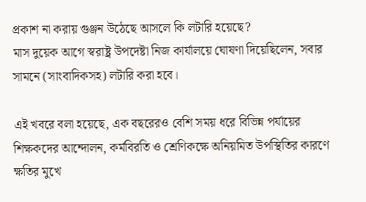প্রকাশ না করায় গুঞ্জন উঠেছে আসলে কি লটারি হয়েছে?
মাস দুয়েক আগে স্বরাষ্ট্র উপদেষ্টা নিজ কার্যালয়ে ঘোষণা দিয়েছিলেন, সবার সামনে (সাংবাদিকসহ) লটারি করা হবে।

এই খবরে বলা হয়েছে, এক বছরেরও বেশি সময় ধরে বিভিন্ন পর্যায়ের শিক্ষকদের আন্দোলন, কর্মবিরতি ও শ্রেণিকক্ষে অনিয়মিত উপস্থিতির কারণে ক্ষতির মুখে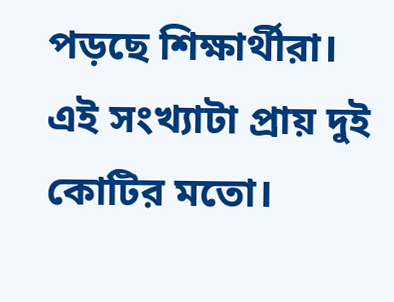পড়ছে শিক্ষার্থীরা।
এই সংখ্যাটা প্রায় দুই কোটির মতো।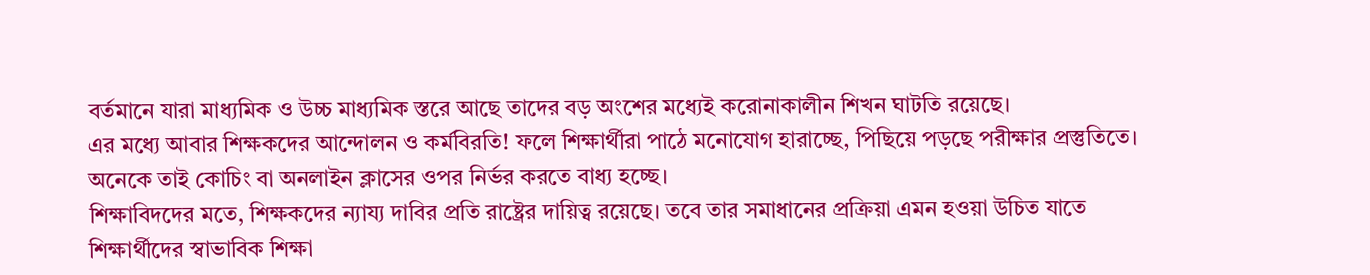বর্তমানে যারা মাধ্যমিক ও উচ্চ মাধ্যমিক স্তরে আছে তাদের বড় অংশের মধ্যেই করোনাকালীন শিখন ঘাটতি রয়েছে।
এর মধ্যে আবার শিক্ষকদের আন্দোলন ও কর্মবিরতি! ফলে শিক্ষার্থীরা পাঠে মনোযোগ হারাচ্ছে, পিছিয়ে পড়ছে পরীক্ষার প্রস্তুতিতে।
অনেকে তাই কোচিং বা অনলাইন ক্লাসের ওপর নির্ভর করতে বাধ্য হচ্ছে।
শিক্ষাবিদদের মতে, শিক্ষকদের ন্যায্য দাবির প্রতি রাষ্ট্রের দায়িত্ব রয়েছে। তবে তার সমাধানের প্রক্রিয়া এমন হওয়া উচিত যাতে শিক্ষার্থীদের স্বাভাবিক শিক্ষা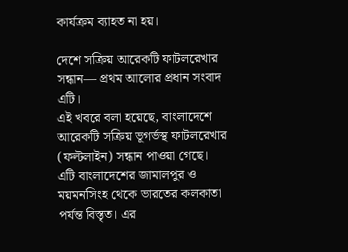কার্যক্রম ব্যাহত না হয়।

দেশে সক্রিয় আরেকটি ফাটলরেখার সন্ধান— প্রথম আলোর প্রধান সংবাদ এটি।
এই খবরে বলা হয়েছে, বাংলাদেশে আরেকটি সক্রিয় ভূগর্ভস্থ ফাটলরেখার (ফল্টলাইন) সন্ধান পাওয়া গেছে। এটি বাংলাদেশের জামালপুর ও ময়মনসিংহ থেকে ভারতের কলকাতা পর্যন্ত বিস্তৃত। এর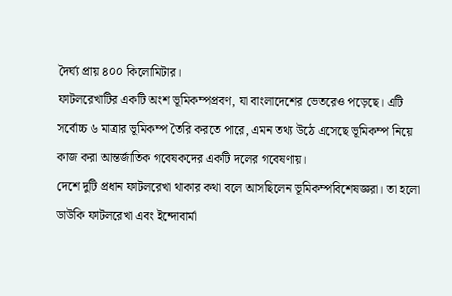দৈর্ঘ্য প্রায় ৪০০ কিলোমিটার।
ফাটলরেখাটির একটি অংশ ভূমিকম্পপ্রবণ, যা বাংলাদেশের ভেতরেও পড়েছে। এটি সর্বোচ্চ ৬ মাত্রার ভূমিকম্প তৈরি করতে পারে, এমন তথ্য উঠে এসেছে ভূমিকম্প নিয়ে কাজ করা আন্তর্জাতিক গবেষকদের একটি দলের গবেষণায়।
দেশে দুটি প্রধান ফাটলরেখা থাকার কথা বলে আসছিলেন ভূমিকম্পবিশেষজ্ঞরা। তা হলো ডাউকি ফাটলরেখা এবং ইন্দোবার্মা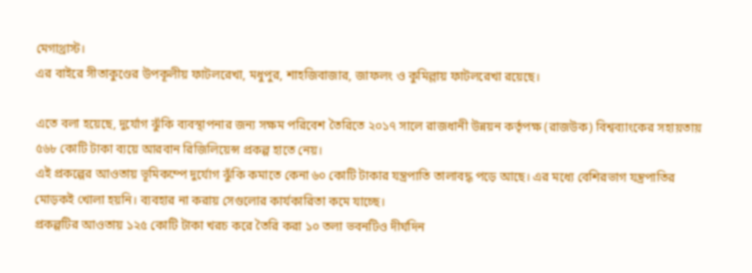মেগাথ্রাস্ট।
এর বাইরে সীতাকুণ্ডের উপকূলীয় ফাটলরেখা, মধুপুর, শাহজিবাজার, জাফলং ও কুমিল্লায় ফাটলরেখা রয়েছে।

এতে বলা হয়েছে, দুর্যোগ ঝুঁকি ব্যবস্থাপনার জন্য সক্ষম পরিবেশ তৈরিতে ২০১৭ সালে রাজধানী উন্নয়ন কর্তৃপক্ষ (রাজউক) বিশ্বব্যাংকের সহায়তায় ৫৬৮ কোটি টাকা ব্যয়ে আরবান রিজিলিয়েন্স প্রকল্প হাতে নেয়।
এই প্রকল্পের আওতায় ভূমিকম্পে দুর্যোগ ঝুঁকি কমাতে কেনা ৬০ কোটি টাকার যন্ত্রপাতি তালাবদ্ধ পড়ে আছে। এর মধ্যে বেশিরভাগ যন্ত্রপাতির মোড়কই খোলা হয়নি। ব্যবহার না করায় সেগুলোর কার্যকারিতা কমে যাচ্ছে।
প্রকল্পটির আওতায় ১২৫ কোটি টাকা খরচ করে তৈরি করা ১০ তলা ভবনটিও দীর্ঘদিন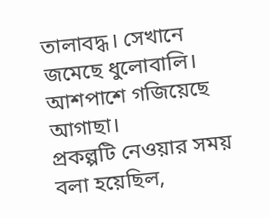তালাবদ্ধ। সেখানে জমেছে ধুলোবালি। আশপাশে গজিয়েছে আগাছা।
প্রকল্পটি নেওয়ার সময় বলা হয়েছিল,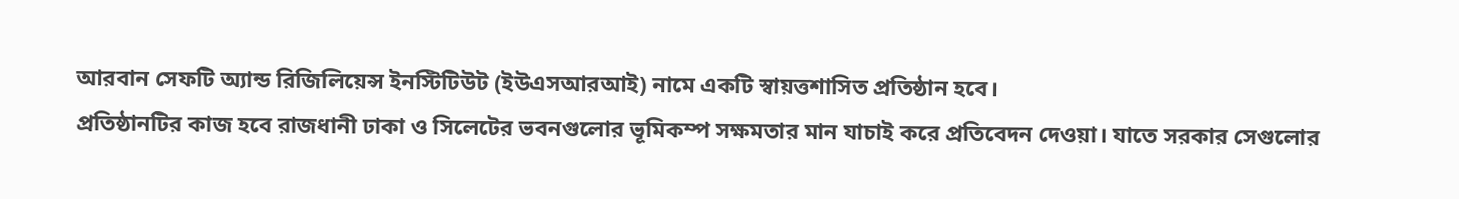আরবান সেফটি অ্যান্ড রিজিলিয়েন্স ইনস্টিটিউট (ইউএসআরআই) নামে একটি স্বায়ত্তশাসিত প্রতিষ্ঠান হবে।
প্রতিষ্ঠানটির কাজ হবে রাজধানী ঢাকা ও সিলেটের ভবনগুলোর ভূমিকম্প সক্ষমতার মান যাচাই করে প্রতিবেদন দেওয়া। যাতে সরকার সেগুলোর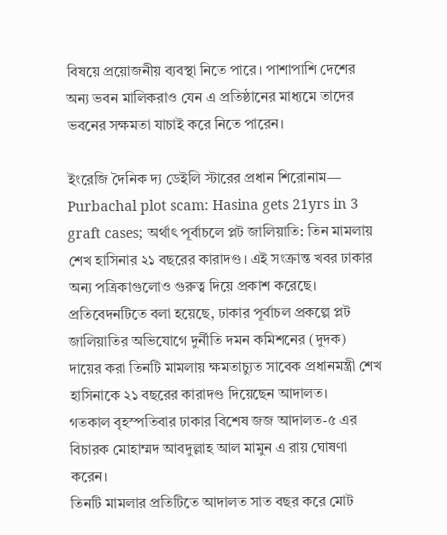বিষয়ে প্রয়োজনীয় ব্যবস্থা নিতে পারে। পাশাপাশি দেশের অন্য ভবন মালিকরাও যেন এ প্রতিষ্ঠানের মাধ্যমে তাদের ভবনের সক্ষমতা যাচাই করে নিতে পারেন।

ইংরেজি দৈনিক দ্য ডেইলি স্টারের প্রধান শিরোনাম— Purbachal plot scam: Hasina gets 21yrs in 3 graft cases; অর্থাৎ পূর্বাচলে প্লট জালিয়াতি: তিন মামলায় শেখ হাসিনার ২১ বছরের কারাদণ্ড। এই সংক্রান্ত খবর ঢাকার অন্য পত্রিকাগুলোও গুরুত্ব দিয়ে প্রকাশ করেছে।
প্রতিবেদনটিতে বলা হয়েছে, ঢাকার পূর্বাচল প্রকল্পে প্লট জালিয়াতির অভিযোগে দুর্নীতি দমন কমিশনের (দুদক) দায়ের করা তিনটি মামলায় ক্ষমতাচ্যুত সাবেক প্রধানমন্ত্রী শেখ হাসিনাকে ২১ বছরের কারাদণ্ড দিয়েছেন আদালত।
গতকাল বৃহস্পতিবার ঢাকার বিশেষ জজ আদালত-৫ এর বিচারক মোহাম্মদ আবদুল্লাহ আল মামুন এ রায় ঘোষণা করেন।
তিনটি মামলার প্রতিটিতে আদালত সাত বছর করে মোট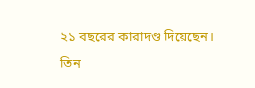২১ বছরের কারাদণ্ড দিয়েছেন।
তিন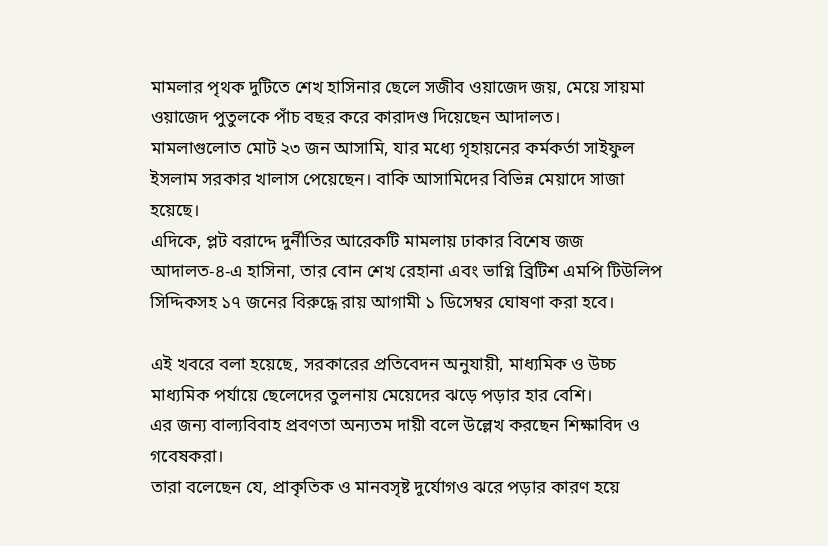মামলার পৃথক দুটিতে শেখ হাসিনার ছেলে সজীব ওয়াজেদ জয়, মেয়ে সায়মা ওয়াজেদ পুতুলকে পাঁচ বছর করে কারাদণ্ড দিয়েছেন আদালত।
মামলাগুলোত মোট ২৩ জন আসামি, যার মধ্যে গৃহায়নের কর্মকর্তা সাইফুল ইসলাম সরকার খালাস পেয়েছেন। বাকি আসামিদের বিভিন্ন মেয়াদে সাজা হয়েছে।
এদিকে, প্লট বরাদ্দে দুর্নীতির আরেকটি মামলায় ঢাকার বিশেষ জজ আদালত-৪-এ হাসিনা, তার বোন শেখ রেহানা এবং ভাগ্নি ব্রিটিশ এমপি টিউলিপ সিদ্দিকসহ ১৭ জনের বিরুদ্ধে রায় আগামী ১ ডিসেম্বর ঘোষণা করা হবে।

এই খবরে বলা হয়েছে, সরকারের প্রতিবেদন অনুযায়ী, মাধ্যমিক ও উচ্চ মাধ্যমিক পর্যায়ে ছেলেদের তুলনায় মেয়েদের ঝড়ে পড়ার হার বেশি।
এর জন্য বাল্যবিবাহ প্রবণতা অন্যতম দায়ী বলে উল্লেখ করছেন শিক্ষাবিদ ও গবেষকরা।
তারা বলেছেন যে, প্রাকৃতিক ও মানবসৃষ্ট দুর্যোগও ঝরে পড়ার কারণ হয়ে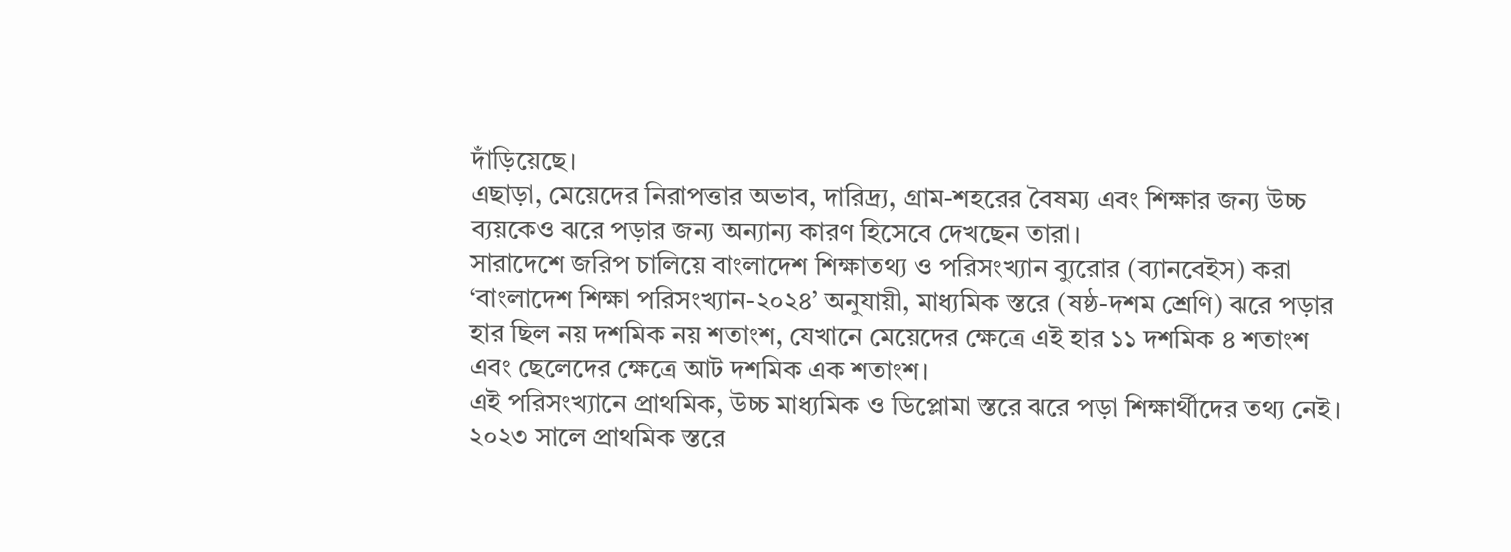দাঁড়িয়েছে।
এছাড়া, মেয়েদের নিরাপত্তার অভাব, দারিদ্র্য, গ্রাম-শহরের বৈষম্য এবং শিক্ষার জন্য উচ্চ ব্যয়কেও ঝরে পড়ার জন্য অন্যান্য কারণ হিসেবে দেখছেন তারা।
সারাদেশে জরিপ চালিয়ে বাংলাদেশ শিক্ষাতথ্য ও পরিসংখ্যান ব্যুরোর (ব্যানবেইস) করা ‘বাংলাদেশ শিক্ষা পরিসংখ্যান-২০২৪’ অনুযায়ী, মাধ্যমিক স্তরে (ষষ্ঠ-দশম শ্রেণি) ঝরে পড়ার হার ছিল নয় দশমিক নয় শতাংশ, যেখানে মেয়েদের ক্ষেত্রে এই হার ১১ দশমিক ৪ শতাংশ এবং ছেলেদের ক্ষেত্রে আট দশমিক এক শতাংশ।
এই পরিসংখ্যানে প্রাথমিক, উচ্চ মাধ্যমিক ও ডিপ্লোমা স্তরে ঝরে পড়া শিক্ষার্থীদের তথ্য নেই।
২০২৩ সালে প্রাথমিক স্তরে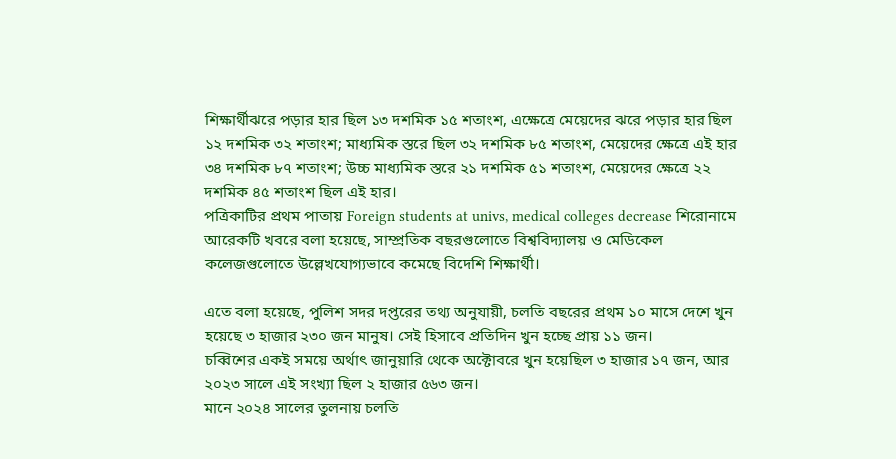শিক্ষার্থীঝরে পড়ার হার ছিল ১৩ দশমিক ১৫ শতাংশ, এক্ষেত্রে মেয়েদের ঝরে পড়ার হার ছিল ১২ দশমিক ৩২ শতাংশ; মাধ্যমিক স্তরে ছিল ৩২ দশমিক ৮৫ শতাংশ, মেয়েদের ক্ষেত্রে এই হার ৩৪ দশমিক ৮৭ শতাংশ; উচ্চ মাধ্যমিক স্তরে ২১ দশমিক ৫১ শতাংশ, মেয়েদের ক্ষেত্রে ২২ দশমিক ৪৫ শতাংশ ছিল এই হার।
পত্রিকাটির প্রথম পাতায় Foreign students at univs, medical colleges decrease শিরোনামে আরেকটি খবরে বলা হয়েছে, সাম্প্রতিক বছরগুলোতে বিশ্ববিদ্যালয় ও মেডিকেল কলেজগুলোতে উল্লেখযোগ্যভাবে কমেছে বিদেশি শিক্ষার্থী।

এতে বলা হয়েছে, পুলিশ সদর দপ্তরের তথ্য অনুযায়ী, চলতি বছরের প্রথম ১০ মাসে দেশে খুন হয়েছে ৩ হাজার ২৩০ জন মানুষ। সেই হিসাবে প্রতিদিন খুন হচ্ছে প্রায় ১১ জন।
চব্বিশের একই সময়ে অর্থাৎ জানুয়ারি থেকে অক্টোবরে খুন হয়েছিল ৩ হাজার ১৭ জন, আর ২০২৩ সালে এই সংখ্যা ছিল ২ হাজার ৫৬৩ জন।
মানে ২০২৪ সালের তুলনায় চলতি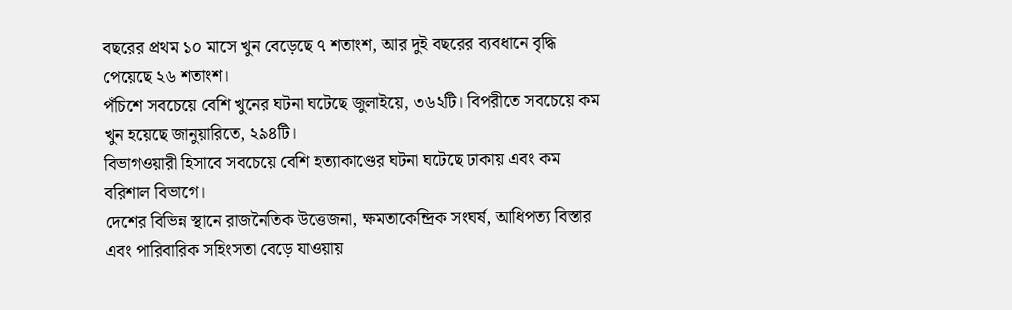বছরের প্রথম ১০ মাসে খুন বেড়েছে ৭ শতাংশ, আর দুই বছরের ব্যবধানে বৃদ্ধি পেয়েছে ২৬ শতাংশ।
পঁচিশে সবচেয়ে বেশি খুনের ঘটনা ঘটেছে জুলাইয়ে, ৩৬২টি। বিপরীতে সবচেয়ে কম খুন হয়েছে জানুয়ারিতে, ২৯৪টি।
বিভাগওয়ারী হিসাবে সবচেয়ে বেশি হত্যাকাণ্ডের ঘটনা ঘটেছে ঢাকায় এবং কম বরিশাল বিভাগে।
দেশের বিভিন্ন স্থানে রাজনৈতিক উত্তেজনা, ক্ষমতাকেন্দ্রিক সংঘর্ষ, আধিপত্য বিস্তার এবং পারিবারিক সহিংসতা বেড়ে যাওয়ায়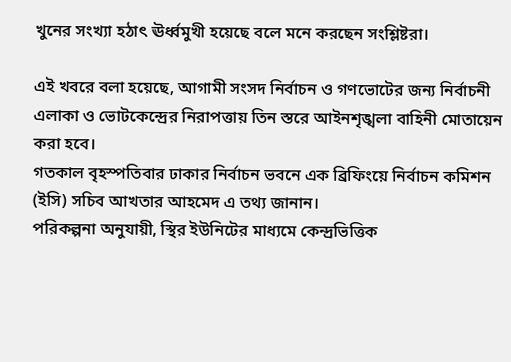খুনের সংখ্যা হঠাৎ ঊর্ধ্বমুখী হয়েছে বলে মনে করছেন সংশ্লিষ্টরা।

এই খবরে বলা হয়েছে, আগামী সংসদ নির্বাচন ও গণভোটের জন্য নির্বাচনী এলাকা ও ভোটকেন্দ্রের নিরাপত্তায় তিন স্তরে আইনশৃঙ্খলা বাহিনী মোতায়েন করা হবে।
গতকাল বৃহস্পতিবার ঢাকার নির্বাচন ভবনে এক ব্রিফিংয়ে নির্বাচন কমিশন (ইসি) সচিব আখতার আহমেদ এ তথ্য জানান।
পরিকল্পনা অনুযায়ী, স্থির ইউনিটের মাধ্যমে কেন্দ্রভিত্তিক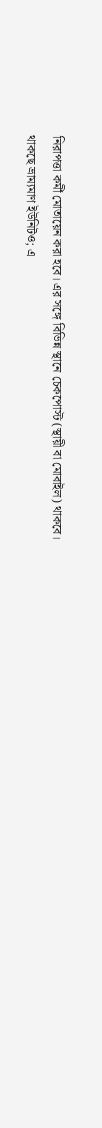নিরাপত্তা কর্মী মোতায়েন করা হবে। এর সঙ্গে বিভিন্ন স্থানে চেকপোস্ট (স্থায়ী বা মোবাইল) থাকবে।
থাকছে ভ্রাম্যমাণ ইউনিটও; এ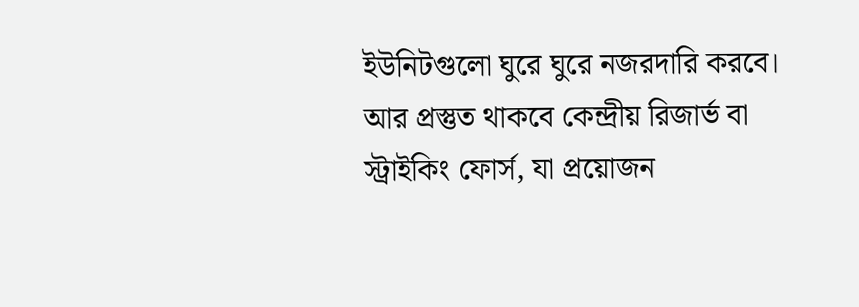ইউনিটগুলো ঘুরে ঘুরে নজরদারি করবে।
আর প্রস্তুত থাকবে কেন্দ্রীয় রিজার্ভ বা স্ট্রাইকিং ফোর্স, যা প্রয়োজন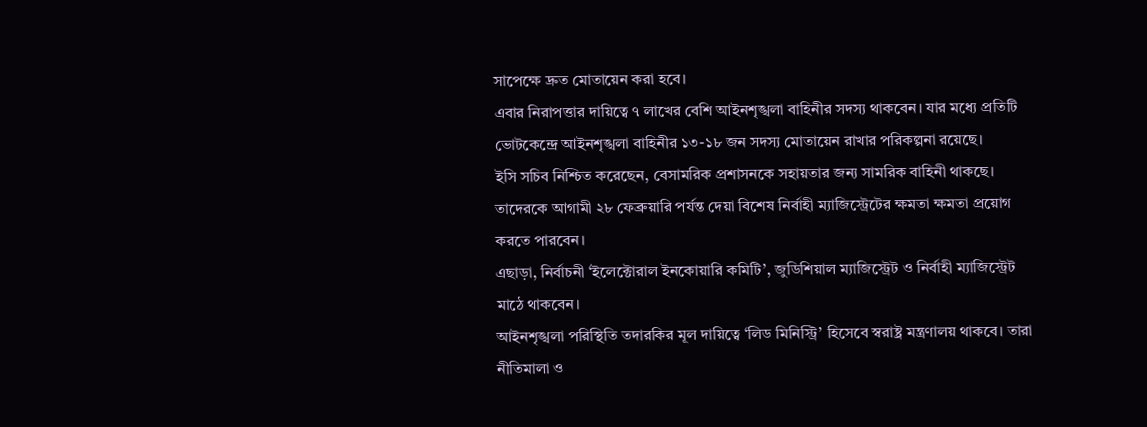সাপেক্ষে দ্রুত মোতায়েন করা হবে।
এবার নিরাপত্তার দায়িত্বে ৭ লাখের বেশি আইনশৃঙ্খলা বাহিনীর সদস্য থাকবেন। যার মধ্যে প্রতিটি ভোটকেন্দ্রে আইনশৃঙ্খলা বাহিনীর ১৩-১৮ জন সদস্য মোতায়েন রাখার পরিকল্পনা রয়েছে।
ইসি সচিব নিশ্চিত করেছেন, বেসামরিক প্রশাসনকে সহায়তার জন্য সামরিক বাহিনী থাকছে। তাদেরকে আগামী ২৮ ফেব্রুয়ারি পর্যন্ত দেয়া বিশেষ নির্বাহী ম্যাজিস্ট্রেটের ক্ষমতা ক্ষমতা প্রয়োগ করতে পারবেন।
এছাড়া, নির্বাচনী ‘ইলেক্টোরাল ইনকোয়ারি কমিটি’, জুডিশিয়াল ম্যাজিস্ট্রেট ও নির্বাহী ম্যাজিস্ট্রেট মাঠে থাকবেন।
আইনশৃঙ্খলা পরিস্থিতি তদারকির মূল দায়িত্বে ‘লিড মিনিস্ট্রি’ হিসেবে স্বরাষ্ট্র মন্ত্রণালয় থাকবে। তারা নীতিমালা ও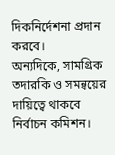দিকনির্দেশনা প্রদান করবে।
অন্যদিকে, সামগ্রিক তদারকি ও সমন্বয়ের দায়িত্বে থাকবে নির্বাচন কমিশন।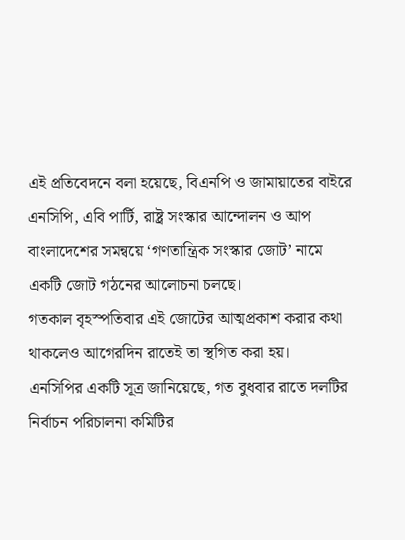এই প্রতিবেদনে বলা হয়েছে, বিএনপি ও জামায়াতের বাইরে এনসিপি, এবি পার্টি, রাষ্ট্র সংস্কার আন্দোলন ও আপ বাংলাদেশের সমন্বয়ে ‘গণতান্ত্রিক সংস্কার জোট’ নামে একটি জোট গঠনের আলোচনা চলছে।
গতকাল বৃহস্পতিবার এই জোটের আত্মপ্রকাশ করার কথা থাকলেও আগেরদিন রাতেই তা স্থগিত করা হয়।
এনসিপির একটি সূত্র জানিয়েছে, গত বুধবার রাতে দলটির নির্বাচন পরিচালনা কমিটির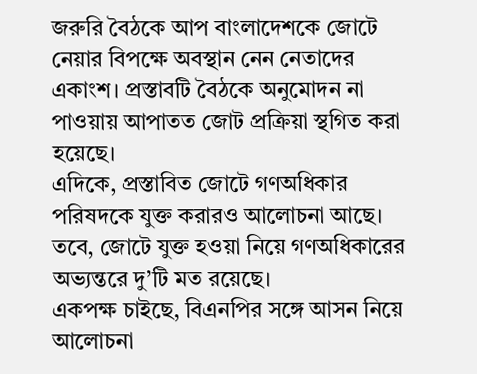জরুরি বৈঠকে আপ বাংলাদেশকে জোটে নেয়ার বিপক্ষে অবস্থান নেন নেতাদের একাংশ। প্রস্তাবটি বৈঠকে অনুমোদন না পাওয়ায় আপাতত জোট প্রক্রিয়া স্থগিত করা হয়েছে।
এদিকে, প্রস্তাবিত জোটে গণঅধিকার পরিষদকে যুক্ত করারও আলোচনা আছে। তবে, জোটে যুক্ত হওয়া নিয়ে গণঅধিকারের অভ্যন্তরে দু’টি মত রয়েছে।
একপক্ষ চাইছে, বিএনপির সঙ্গে আসন নিয়ে আলোচনা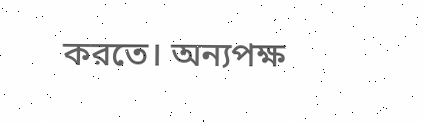করতে। অন্যপক্ষ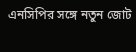এনসিপির সঙ্গে নতুন জোট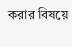করার বিষয়ে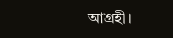আগ্রহী।